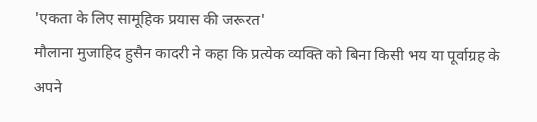'एकता के लिए सामूहिक प्रयास की जरूरत'
मौलाना मुजाहिद हुसैन कादरी ने कहा कि प्रत्येक व्यक्ति को बिना किसी भय या पूर्वाग्रह के अपने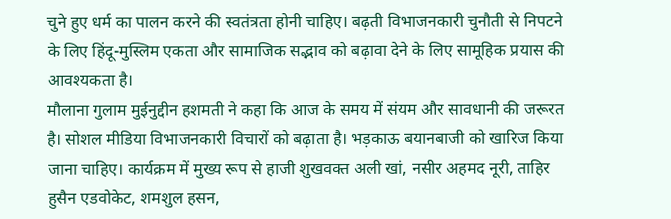चुने हुए धर्म का पालन करने की स्वतंत्रता होनी चाहिए। बढ़ती विभाजनकारी चुनौती से निपटने के लिए हिंदू-मुस्लिम एकता और सामाजिक सद्भाव को बढ़ावा देने के लिए सामूहिक प्रयास की आवश्यकता है।
मौलाना गुलाम मुईनुद्दीन हशमती ने कहा कि आज के समय में संयम और सावधानी की जरूरत है। सोशल मीडिया विभाजनकारी विचारों को बढ़ाता है। भड़काऊ बयानबाजी को खारिज किया जाना चाहिए। कार्यक्रम में मुख्य रूप से हाजी शुखवक्त अली खां, नसीर अहमद नूरी, ताहिर हुसैन एडवोकेट, शमशुल हसन,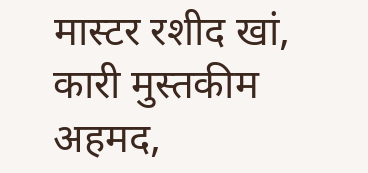मास्टर रशीद खां, कारी मुस्तकीम अहमद,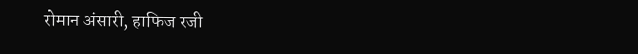रोमान अंसारी, हाफिज रजी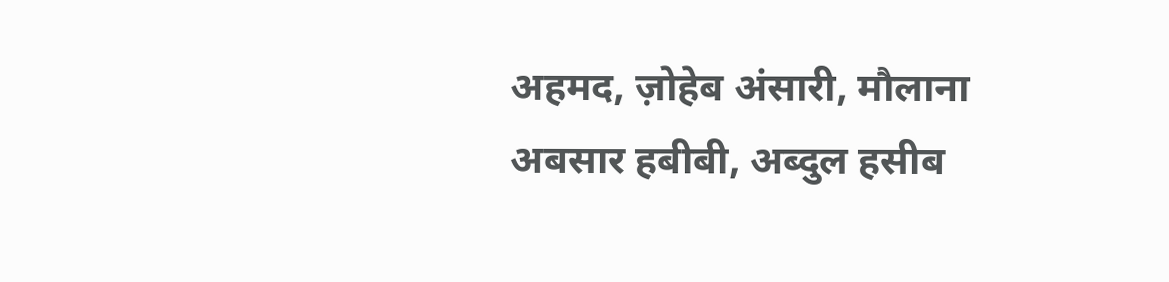अहमद, ज़ोहेब अंसारी, मौलाना अबसार हबीबी, अब्दुल हसीब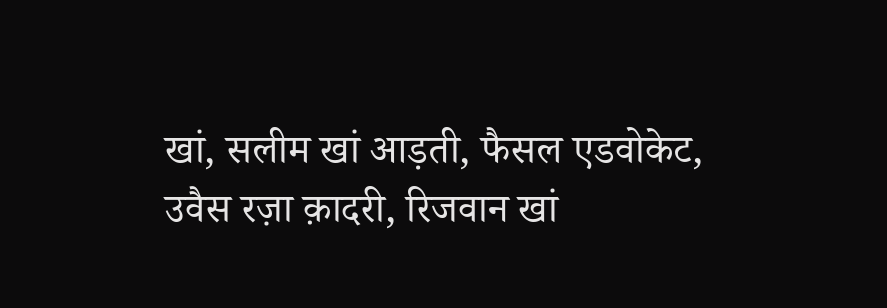खां, सलीम खां आड़ती, फैसल एडवोकेट, उवैस रज़ा क़ादरी, रिजवान खां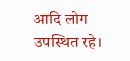आदि लोग उपस्थित रहे।